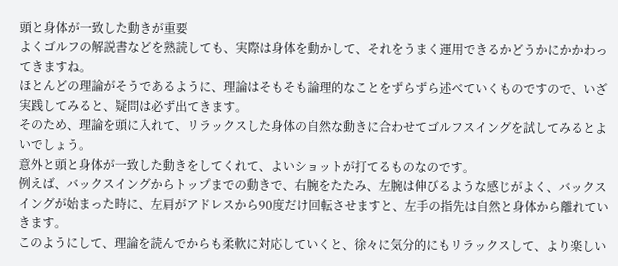頭と身体が一致した動きが重要
よくゴルフの解説書などを熟読しても、実際は身体を動かして、それをうまく運用できるかどうかにかかわってきますね。
ほとんどの理論がそうであるように、理論はそもそも論理的なことをずらずら述べていくものですので、いざ実践してみると、疑問は必ず出てきます。
そのため、理論を頭に入れて、リラックスした身体の自然な動きに合わせてゴルフスイングを試してみるとよいでしょう。
意外と頭と身体が一致した動きをしてくれて、よいショットが打てるものなのです。
例えば、バックスイングからトップまでの動きで、右腕をたたみ、左腕は伸びるような感じがよく、バックスイングが始まった時に、左肩がアドレスから90度だけ回転させますと、左手の指先は自然と身体から離れていきます。
このようにして、理論を読んでからも柔軟に対応していくと、徐々に気分的にもリラックスして、より楽しい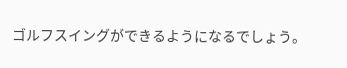ゴルフスイングができるようになるでしょう。